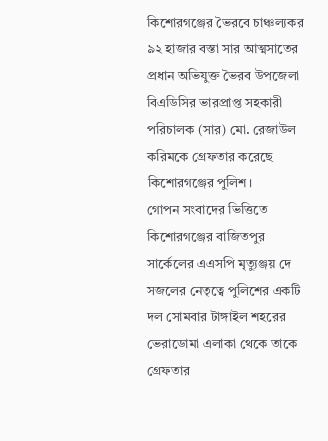কিশোরগঞ্জের ভৈরবে চাঞ্চল্যকর ৯২ হাজার বস্তা সার আত্মসাতের প্রধান অভিযুক্ত ভৈরব উপজেলা বিএডিসির ভারপ্রাপ্ত সহকারী পরিচালক (সার) মো. রেজাউল করিমকে গ্রেফতার করেছে কিশোরগঞ্জের পুলিশ।
গোপন সংবাদের ভিত্তিতে কিশোরগঞ্জের বাজিতপুর সার্কেলের এএসপি মৃত্যুঞ্জয় দে সজলের নেতৃত্বে পুলিশের একটি দল সোমবার টাঙ্গাইল শহরের ভেরাডোমা এলাকা থেকে তাকে গ্রেফতার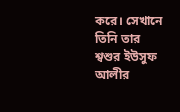করে। সেখানে তিনি তার শ্বশুর ইউসুফ আলীর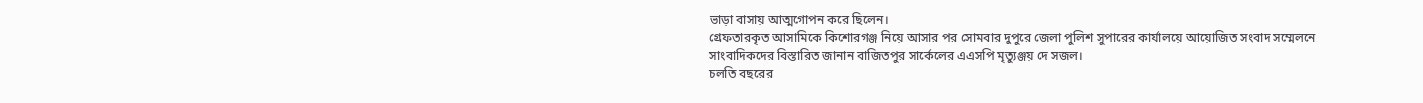ভাড়া বাসায় আত্মগোপন করে ছিলেন।
গ্রেফতারকৃত আসামিকে কিশোরগঞ্জ নিয়ে আসার পর সোমবার দুপুরে জেলা পুলিশ সুপারের কার্যালয়ে আয়োজিত সংবাদ সম্মেলনে সাংবাদিকদের বিস্তারিত জানান বাজিতপুর সার্কেলের এএসপি মৃত্যুঞ্জয় দে সজল।
চলতি বছরের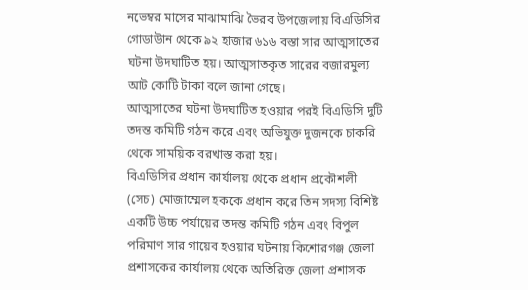নভেম্বর মাসের মাঝামাঝি ভৈরব উপজেলায় বিএডিসির গোডাউান থেকে ৯২ হাজার ৬১৬ বস্তা সার আত্মসাতের ঘটনা উদঘাটিত হয়। আত্মসাতকৃত সারের বজারমুল্য আট কোটি টাকা বলে জানা গেছে।
আত্মসাতের ঘটনা উদঘাটিত হওয়ার পরই বিএডিসি দুটি তদন্ত কমিটি গঠন করে এবং অভিযুক্ত দুজনকে চাকরি থেকে সাময়িক বরখাস্ত করা হয়।
বিএডিসির প্রধান কার্যালয় থেকে প্রধান প্রকৌশলী (সেচ) মোজাম্মেল হককে প্রধান করে তিন সদস্য বিশিষ্ট একটি উচ্চ পর্যায়ের তদন্ত কমিটি গঠন এবং বিপুল পরিমাণ সার গায়েব হওয়ার ঘটনায় কিশোরগঞ্জ জেলা প্রশাসকের কার্যালয় থেকে অতিরিক্ত জেলা প্রশাসক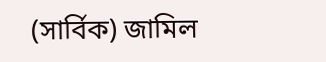(সার্বিক) জামিল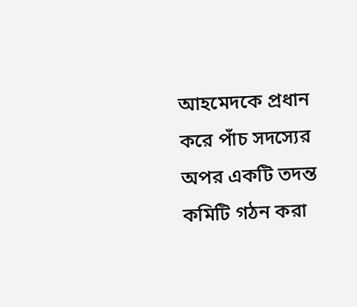আহমেদকে প্রধান করে পাঁচ সদস্যের অপর একটি তদন্ত কমিটি গঠন করা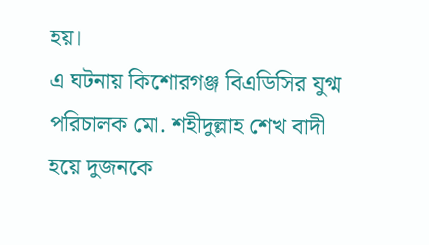হয়।
এ ঘটনায় কিশোরগঞ্জ বিএডিসির যুগ্ম পরিচালক মো. শহীদুল্লাহ শেখ বাদী হয়ে দুজনকে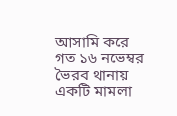আসামি করে গত ১৬ নভেম্বর ভৈরব থানায় একটি মামলা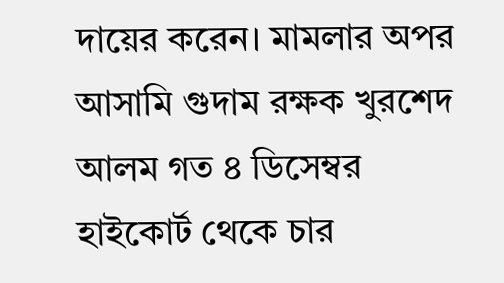দায়ের করেন। মামলার অপর আসামি গুদাম রক্ষক খুরশেদ আলম গত ৪ ডিসেম্বর হাইকোর্ট থেকে চার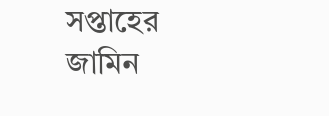সপ্তাহের জামিন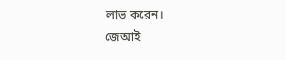লাভ করেন।
জেআই